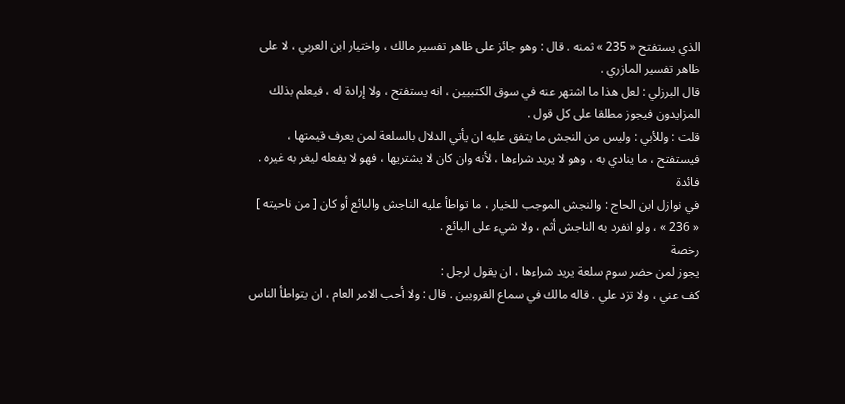الذي يستفتح « 235 » ثمنه . قال : وهو جائز على ظاهر تفسير مالك ، واختيار ابن العربي ، لا على ظاهر تفسير المازري .
قال البرزلي : لعل هذا ما اشتهر عنه في سوق الكتبيين ، انه يستفتح ، ولا إرادة له ، فيعلم بذلك المزايدون فيجوز مطلقا على كل قول .
قلت : وللأبي : وليس من النجش ما يتفق عليه ان يأتي الدلال بالسلعة لمن يعرف قيمتها ، فيستفتح ، ما ينادي به ، وهو لا يريد شراءها ، لأنه وان كان لا يشتريها ، فهو لا يفعله ليغر به غيره .
فائدة
في نوازل ابن الحاج : والنجش الموجب للخيار ، ما تواطأ عليه الناجش والبائع أو كان [ من ناحيته ] « 236 » ، ولو انفرد به الناجش أثم ، ولا شيء على البائع .
رخصة
يجوز لمن حضر سوم سلعة يريد شراءها ، ان يقول لرجل :
كف عني ، ولا تزد علي . قاله مالك في سماع القرويين . قال : ولا أحب الامر العام ، ان يتواطأ الناس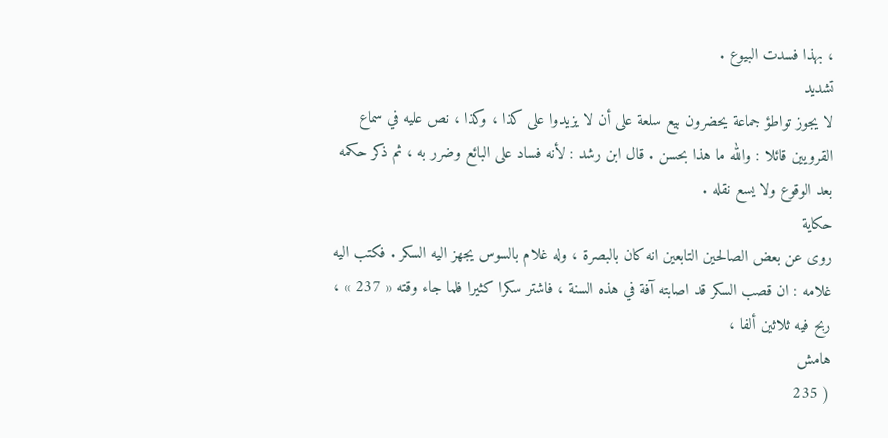، بهذا فسدت البيوع .
تشديد
لا يجوز تواطؤ جماعة يحضرون بيع سلعة على أن لا يزيدوا على كذا ، وكذا ، نص عليه في سماع القرويين قائلا : والله ما هذا بحسن . قال ابن رشد : لأنه فساد على البائع وضرر به ، ثم ذكر حكمه بعد الوقوع ولا يسع نقله .
حكاية
روى عن بعض الصالحين التابعين انه كان بالبصرة ، وله غلام بالسوس يجهز اليه السكر . فكتب اليه غلامه : ان قصب السكر قد اصابته آفة في هذه السنة ، فاشتر سكرا كثيرا فلما جاء وقته « 237 » ، ربح فيه ثلاثين ألفا ،
هامش
( 235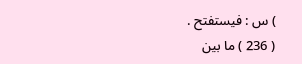) س : فيستفتح .
( 236 ) ما بين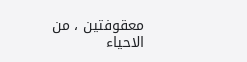معقوفتين ، من الاحياء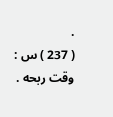.
( 237 ) س : وقت ربحه .